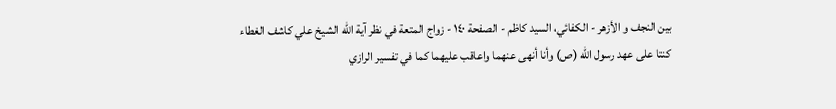بين النجف و الأزهر - الكفائي، السيد كاظم - الصفحة ١٤٠ - زواج المتعة في نظر آية الله الشيخ علي كاشف الغطاء
كنتا على عهد رسول الله (ص) وأنا أنهى عنهما واعاقب عليهما كما في تفسير الرازي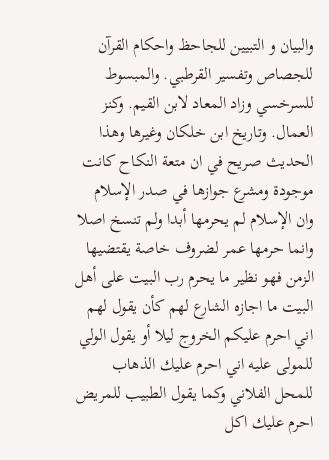والبيان و التبيين للجاحظ واحكام القرآن للجصاص وتفسير القرطبي. والمبسوط للسرخسي وزاد المعاد لابن القيم. وكنز العمال. وتاريخ ابن خلكان وغيرها وهذا الحديث صريح في ان متعة النكاح كانت موجودة ومشرع جوازها في صدر الإسلام وان الإسلام لم يحرمها أبدا ولم تنسخ اصلا وانما حرمها عمر لضروف خاصة يقتضيها الزمن فهو نظير ما يحرم رب البيت على أهل البيت ما اجازه الشارع لهم كأن يقول لهم اني احرم عليكم الخروج ليلا أو يقول الولي للمولى عليه اني احرم عليك الذهاب للمحل الفلاني وكما يقول الطبيب للمريض احرم عليك اكل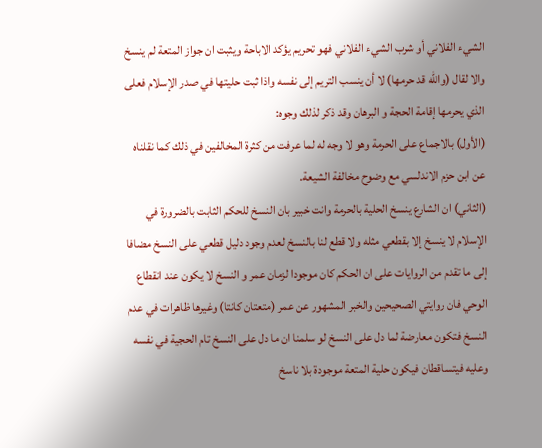الشيء الفلاني أو شرب الشيء الفلاني فهو تحريم يؤكد الاباحة ويثبت ان جواز المتعة لم ينسخ والا لقال (والله قد حرمها) لا أن ينسب التريم إلى نفسه واذا ثبت حليتها في صدر الإسلام فعلى الذي يحرمها إقامة الحجة و البرهان وقد ذكر لذلك وجوه:
(الأول) بالاجماع على الحرمة وهو لا وجه له لما عرفت من كثرة المخالفين في ذلك كما نقلناه عن ابن حزم الاندلسي مع وضوح مخالفة الشيعة.
(الثاني) ان الشارع ينسخ الحلية بالحرمة وانت خبير بان النسخ للحكم الثابت بالضرورة في الإسلام لا ينسخ إلا بقطعي مثله ولا قطع لنا بالنسخ لعدم وجود دليل قطعي على النسخ مضافا إلى ما تقدم من الروايات على ان الحكم كان موجودا لزمان عمر و النسخ لا يكون عند انقطاع الوحي فان روايتي الصحيحين والخبر المشهور عن عمر (متعتان كانتا) وغيرها ظاهرات في عدم النسخ فتكون معارضة لما دل على النسخ لو سلمنا ان ما دل على النسخ تام الحجية في نفسه وعليه فيتساقطان فيكون حلية المتعة موجودة بلا ناسخ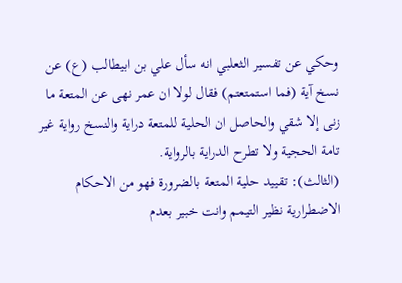وحكي عن تفسير الثعلبي انه سأل علي بن ابيطالب (ع) عن نسخ آية (فما استمتعتم) فقال لولا ان عمر نهى عن المتعة ما زنى إلا شقي والحاصل ان الحلية للمتعة دراية والنسخ رواية غير تامة الحجية ولا تطرح الدراية بالرواية.
(الثالث): تقييد حلية المتعة بالضرورة فهو من الاحكام الاضطرارية نظير التيمم وانت خبير بعدم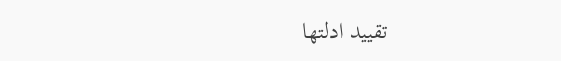تقييد ادلتها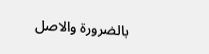بالضرورة والاصل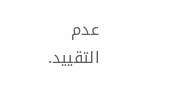عدم التقييد.